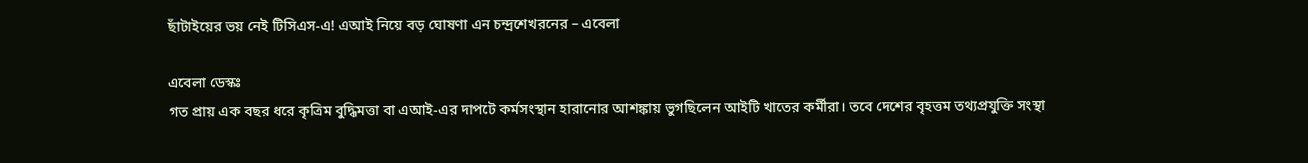ছাঁটাইয়ের ভয় নেই টিসিএস-এ! এআই নিয়ে বড় ঘোষণা এন চন্দ্রশেখরনের – এবেলা

এবেলা ডেস্কঃ
গত প্রায় এক বছর ধরে কৃত্রিম বুদ্ধিমত্তা বা এআই-এর দাপটে কর্মসংস্থান হারানোর আশঙ্কায় ভুগছিলেন আইটি খাতের কর্মীরা। তবে দেশের বৃহত্তম তথ্যপ্রযুক্তি সংস্থা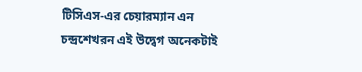টিসিএস-এর চেয়ারম্যান এন চন্দ্রশেখরন এই উদ্বেগ অনেকটাই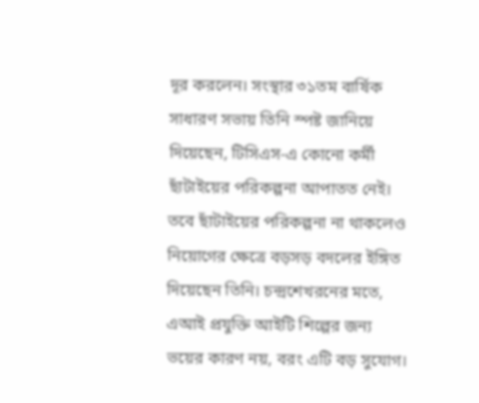দূর করলেন। সংস্থার ৩১তম বার্ষিক সাধারণ সভায় তিনি স্পষ্ট জানিয়ে দিয়েছেন, টিসিএস-এ কোনো কর্মী ছাঁটাইয়ের পরিকল্পনা আপাতত নেই।
তবে ছাঁটাইয়ের পরিকল্পনা না থাকলেও নিয়োগের ক্ষেত্রে বড়সড় বদলের ইঙ্গিত দিয়েছেন তিনি। চন্দ্রশেখরনের মতে, এআই প্রযুক্তি আইটি শিল্পের জন্য ভয়ের কারণ নয়, বরং এটি বড় সুযোগ।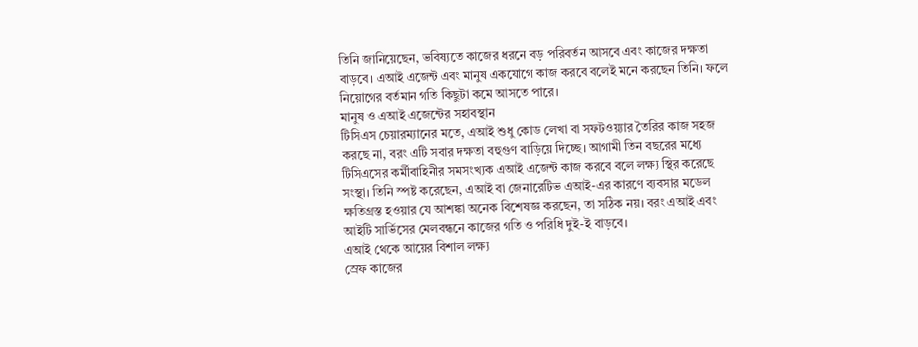তিনি জানিয়েছেন, ভবিষ্যতে কাজের ধরনে বড় পরিবর্তন আসবে এবং কাজের দক্ষতা বাড়বে। এআই এজেন্ট এবং মানুষ একযোগে কাজ করবে বলেই মনে করছেন তিনি। ফলে নিয়োগের বর্তমান গতি কিছুটা কমে আসতে পারে।
মানুষ ও এআই এজেন্টের সহাবস্থান
টিসিএস চেয়ারম্যানের মতে, এআই শুধু কোড লেখা বা সফটওয়্যার তৈরির কাজ সহজ করছে না, বরং এটি সবার দক্ষতা বহুগুণ বাড়িয়ে দিচ্ছে। আগামী তিন বছরের মধ্যে টিসিএসের কর্মীবাহিনীর সমসংখ্যক এআই এজেন্ট কাজ করবে বলে লক্ষ্য স্থির করেছে সংস্থা। তিনি স্পষ্ট করেছেন, এআই বা জেনারেটিভ এআই-এর কারণে ব্যবসার মডেল ক্ষতিগ্রস্ত হওয়ার যে আশঙ্কা অনেক বিশেষজ্ঞ করছেন, তা সঠিক নয়। বরং এআই এবং আইটি সার্ভিসের মেলবন্ধনে কাজের গতি ও পরিধি দুই-ই বাড়বে।
এআই থেকে আয়ের বিশাল লক্ষ্য
স্রেফ কাজের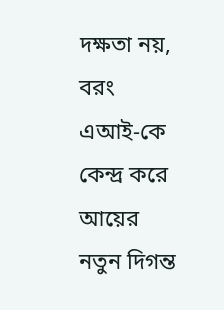দক্ষতা নয়, বরং এআই-কে কেন্দ্র করে আয়ের নতুন দিগন্ত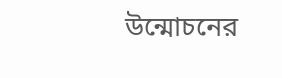উন্মোচনের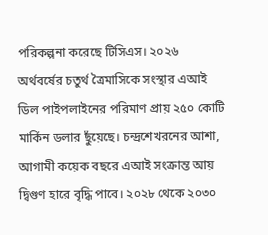পরিকল্পনা করেছে টিসিএস। ২০২৬ অর্থবর্ষের চতুর্থ ত্রৈমাসিকে সংস্থার এআই ডিল পাইপলাইনের পরিমাণ প্রায় ২৫০ কোটি মার্কিন ডলার ছুঁয়েছে। চন্দ্রশেখরনের আশা, আগামী কয়েক বছরে এআই সংক্রান্ত আয় দ্বিগুণ হারে বৃদ্ধি পাবে। ২০২৮ থেকে ২০৩০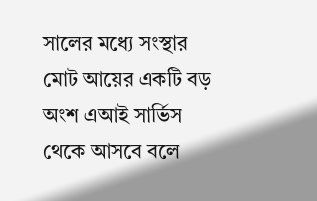সালের মধ্যে সংস্থার মোট আয়ের একটি বড় অংশ এআই সার্ভিস থেকে আসবে বলে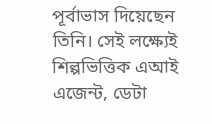পূর্বাভাস দিয়েছেন তিনি। সেই লক্ষ্যেই শিল্পভিত্তিক এআই এজেন্ট, ডেটা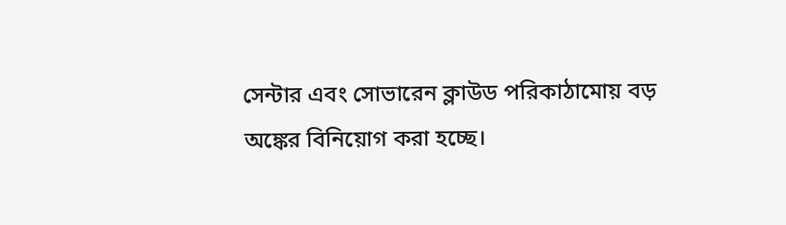সেন্টার এবং সোভারেন ক্লাউড পরিকাঠামোয় বড় অঙ্কের বিনিয়োগ করা হচ্ছে।